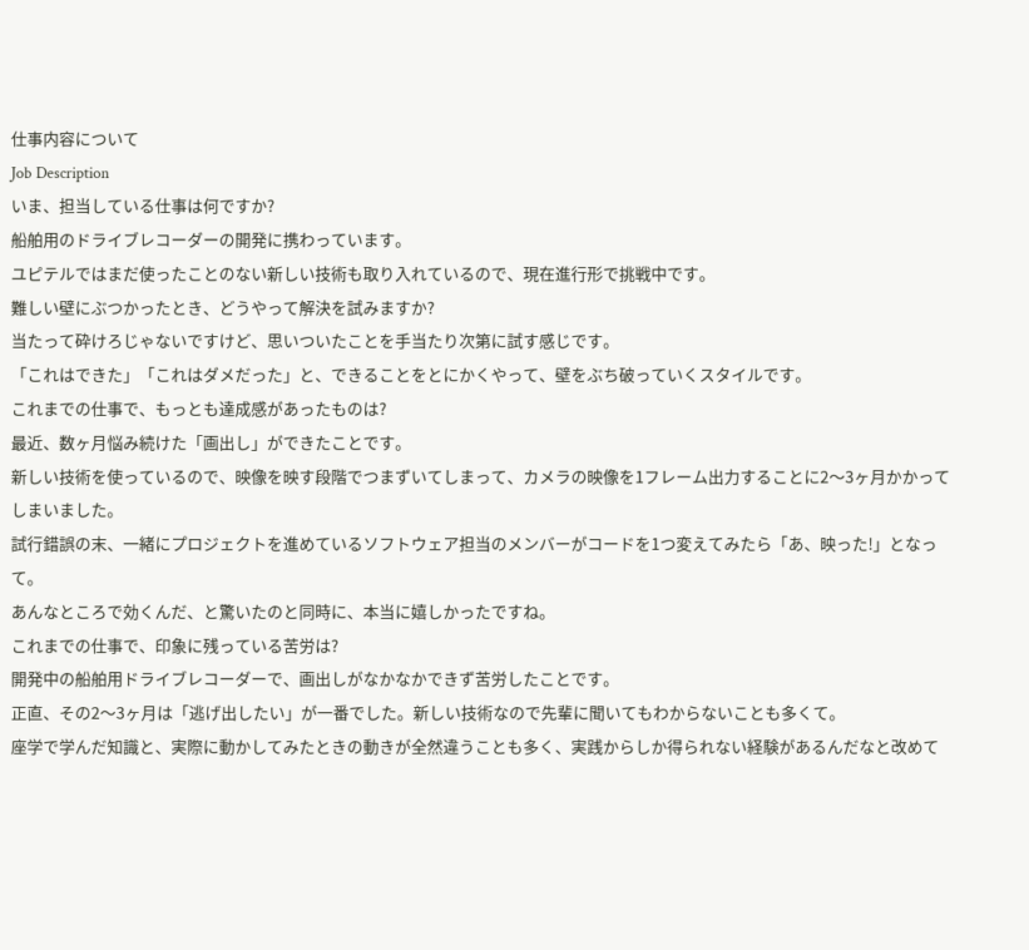仕事内容について
Job Description
いま、担当している仕事は何ですか?
船舶用のドライブレコーダーの開発に携わっています。
ユピテルではまだ使ったことのない新しい技術も取り入れているので、現在進行形で挑戦中です。
難しい壁にぶつかったとき、どうやって解決を試みますか?
当たって砕けろじゃないですけど、思いついたことを手当たり次第に試す感じです。
「これはできた」「これはダメだった」と、できることをとにかくやって、壁をぶち破っていくスタイルです。
これまでの仕事で、もっとも達成感があったものは?
最近、数ヶ月悩み続けた「画出し」ができたことです。
新しい技術を使っているので、映像を映す段階でつまずいてしまって、カメラの映像を1フレーム出力することに2〜3ヶ月かかってしまいました。
試行錯誤の末、一緒にプロジェクトを進めているソフトウェア担当のメンバーがコードを1つ変えてみたら「あ、映った!」となって。
あんなところで効くんだ、と驚いたのと同時に、本当に嬉しかったですね。
これまでの仕事で、印象に残っている苦労は?
開発中の船舶用ドライブレコーダーで、画出しがなかなかできず苦労したことです。
正直、その2〜3ヶ月は「逃げ出したい」が一番でした。新しい技術なので先輩に聞いてもわからないことも多くて。
座学で学んだ知識と、実際に動かしてみたときの動きが全然違うことも多く、実践からしか得られない経験があるんだなと改めて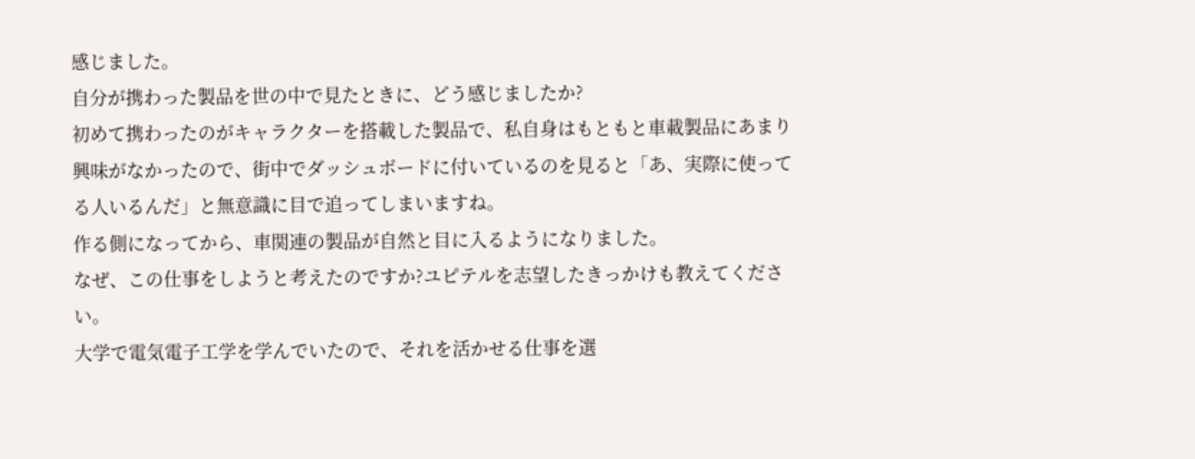感じました。
自分が携わった製品を世の中で見たときに、どう感じましたか?
初めて携わったのがキャラクターを搭載した製品で、私自身はもともと車載製品にあまり興味がなかったので、街中でダッシュボードに付いているのを見ると「あ、実際に使ってる人いるんだ」と無意識に目で追ってしまいますね。
作る側になってから、車関連の製品が自然と目に入るようになりました。
なぜ、この仕事をしようと考えたのですか?ユピテルを志望したきっかけも教えてください。
大学で電気電子工学を学んでいたので、それを活かせる仕事を選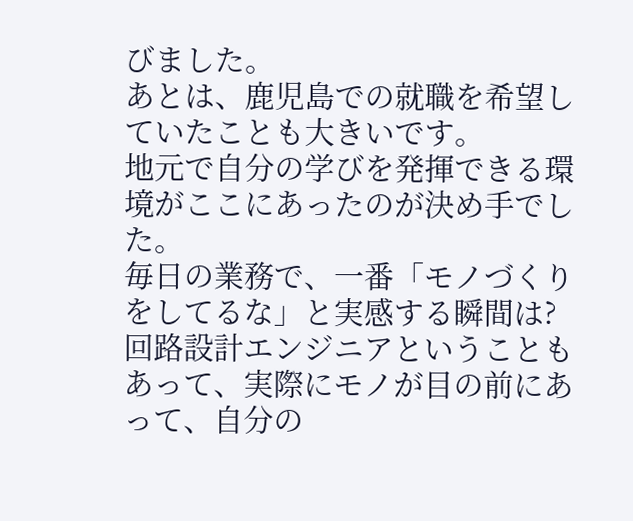びました。
あとは、鹿児島での就職を希望していたことも大きいです。
地元で自分の学びを発揮できる環境がここにあったのが決め手でした。
毎日の業務で、一番「モノづくりをしてるな」と実感する瞬間は?
回路設計エンジニアということもあって、実際にモノが目の前にあって、自分の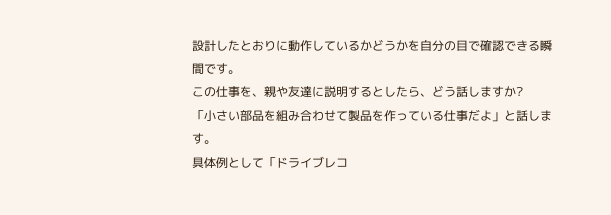設計したとおりに動作しているかどうかを自分の目で確認できる瞬間です。
この仕事を、親や友達に説明するとしたら、どう話しますか?
「小さい部品を組み合わせて製品を作っている仕事だよ」と話します。
具体例として「ドライブレコ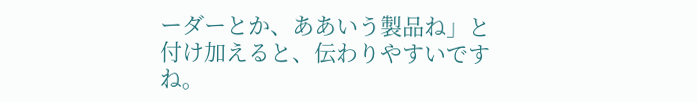ーダーとか、ああいう製品ね」と付け加えると、伝わりやすいですね。